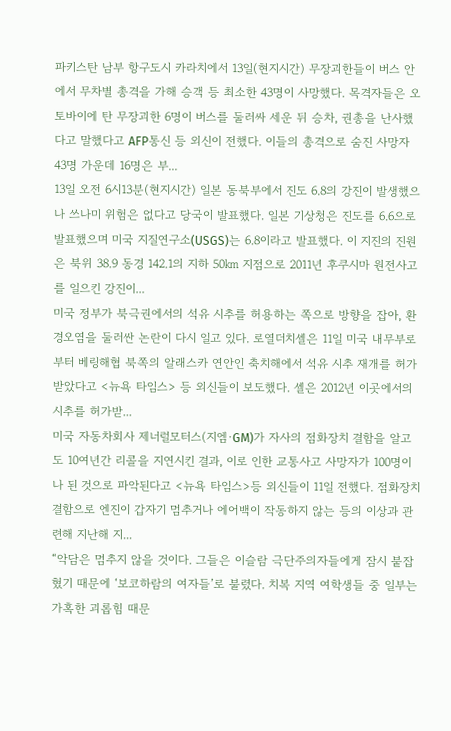파키스탄 남부 항구도시 카라치에서 13일(현지시간) 무장괴한들이 버스 안에서 무차별 총격을 가해 승객 등 최소한 43명이 사망했다. 목격자들은 오토바이에 탄 무장괴한 6명이 버스를 둘러싸 세운 뒤 승차, 권총을 난사했다고 말했다고 AFP통신 등 외신이 전했다. 이들의 총격으로 숨진 사망자 43명 가운데 16명은 부...
13일 오전 6시13분(현지시간) 일본 동북부에서 진도 6.8의 강진이 발생했으나 쓰나미 위험은 없다고 당국이 발표했다. 일본 기상청은 진도를 6.6으로 발표했으며 미국 지질연구소(USGS)는 6.8이라고 발표했다. 이 지진의 진원은 북위 38.9 동경 142.1의 지하 50㎞ 지점으로 2011년 후쿠시마 원전사고를 일으킨 강진이...
미국 정부가 북극권에서의 석유 시추를 허용하는 쪽으로 방향을 잡아, 환경오염을 둘러싼 논란이 다시 일고 있다. 로열더치셸은 11일 미국 내무부로부터 베링해협 북쪽의 알래스카 연안인 축치해에서 석유 시추 재개를 허가받았다고 <뉴욕 타임스> 등 외신들이 보도했다. 셸은 2012년 이곳에서의 시추를 허가받...
미국 자동차회사 제너럴모터스(지엠·GM)가 자사의 점화장치 결함을 알고도 10여년간 리콜을 지연시킨 결과, 이로 인한 교통사고 사망자가 100명이나 된 것으로 파악된다고 <뉴욕 타임스>등 외신들이 11일 전했다. 점화장치 결함으로 엔진이 갑자기 멈추거나 에어백이 작동하지 않는 등의 이상과 관련해 지난해 지...
“악담은 멈추지 않을 것이다. 그들은 이슬람 극단주의자들에게 잠시 붙잡혔기 때문에 ‘보코하람의 여자들’로 불렸다. 치복 지역 여학생들 중 일부는 가혹한 괴롭힘 때문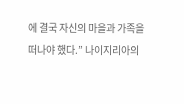에 결국 자신의 마을과 가족을 떠나야 했다.” 나이지리아의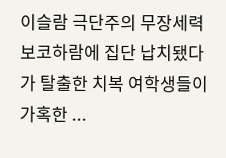이슬람 극단주의 무장세력 보코하람에 집단 납치됐다가 탈출한 치복 여학생들이 가혹한 ...